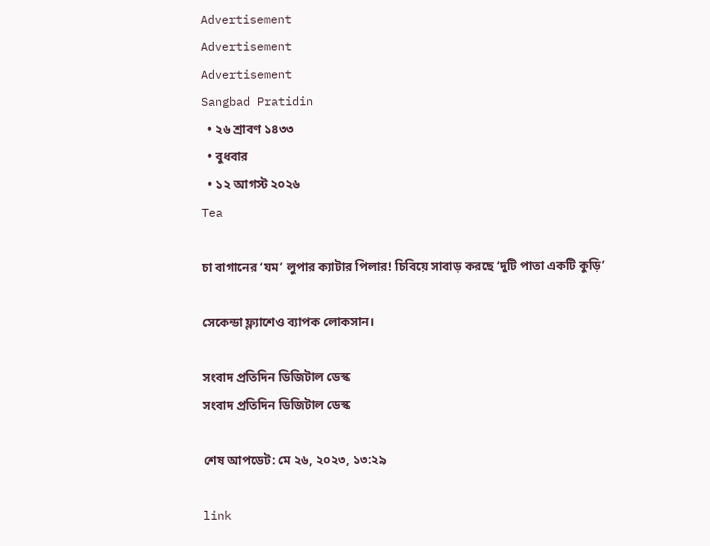Advertisement
Advertisement
Advertisement
Sangbad Pratidin
  • ২৬ শ্রাবণ ১৪৩৩
  • বুধবার
  • ১২ আগস্ট ২০২৬
Tea

চা বাগানের ‘যম’ লুপার ক্যাটার পিলার! চিবিয়ে সাবাড় করছে ‘দুটি পাতা একটি কুড়ি’

সেকেন্ডা ফ্ল্যাশেও ব্যাপক লোকসান।

সংবাদ প্রতিদিন ডিজিটাল ডেস্ক
সংবাদ প্রতিদিন ডিজিটাল ডেস্ক

শেষ আপডেট: মে ২৬, ২০২৩, ১৩:২৯

link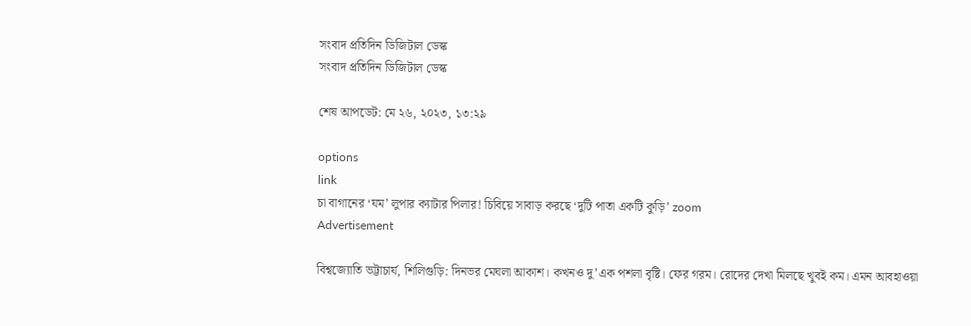সংবাদ প্রতিদিন ডিজিটাল ডেস্ক
সংবাদ প্রতিদিন ডিজিটাল ডেস্ক

শেষ আপডেট: মে ২৬, ২০২৩, ১৩:২৯

options
link
চা বাগানের ‘যম’ লুপার ক্যাটার পিলার! চিবিয়ে সাবাড় করছে ‘দুটি পাতা একটি কুড়ি’ zoom
Advertisement

বিশ্বজ্যোতি ভট্টাচার্য, শিলিগুড়ি: দিনভর মেঘলা আকাশ। কখনও দু’এক পশলা বৃষ্টি। ফের গরম। রোদের দেখা মিলছে খুবই কম। এমন আবহাওয়া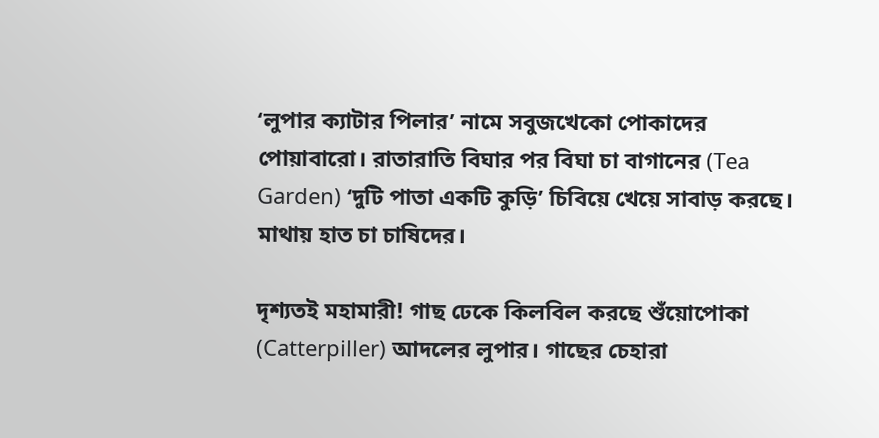‘লুপার ক্যাটার পিলার’ নামে সবুজখেকো পোকাদের পোয়াবারো। রাতারাতি বিঘার পর বিঘা চা বাগানের (Tea Garden) ‘দুটি পাতা একটি কুড়ি’ চিবিয়ে খেয়ে সাবাড় করছে। মাথায় হাত চা চাষিদের।

দৃশ্যতই মহামারী! গাছ ঢেকে কিলবিল করছে শুঁয়োপোকা (Catterpiller) আদলের লুপার। গাছের চেহারা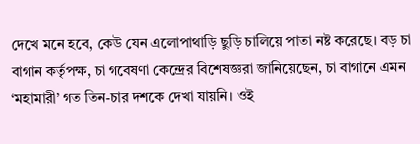দেখে মনে হবে, কেউ যেন এলোপাথাড়ি ছুড়ি চালিয়ে পাতা নষ্ট করেছে। বড় চা বাগান কর্তৃপক্ষ, চা গবেষণা কেন্দ্রের বিশেষজ্ঞরা জানিয়েছেন, চা বাগানে এমন ‘মহামারী’ গত তিন-চার দশকে দেখা যায়নি। ওই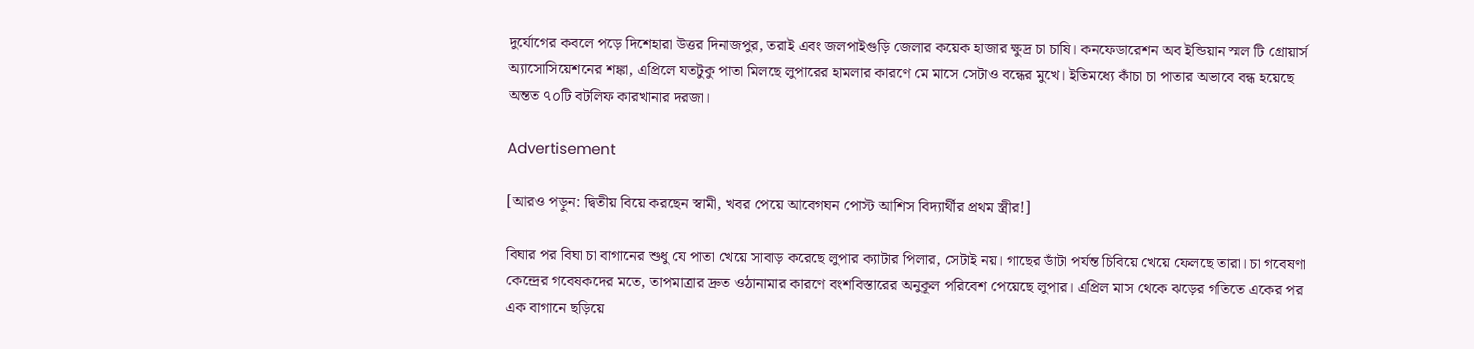দুর্যোগের কবলে পড়ে দিশেহারা উত্তর দিনাজপুর, তরাই এবং জলপাইগুড়ি জেলার কয়েক হাজার ক্ষুদ্র চা চাষি। কনফেডারেশন অব ইন্ডিয়ান স্মল টি গ্রোয়ার্স অ্যাসোসিয়েশনের শঙ্কা, এপ্রিলে যতটুকু পাতা মিলছে লুপারের হামলার কারণে মে মাসে সেটাও বন্ধের মুখে। ইতিমধ্যে কাঁচা চা পাতার অভাবে বন্ধ হয়েছে অন্তত ৭০টি বটলিফ কারখানার দরজা।

Advertisement

[আরও পড়ুন: দ্বিতীয় বিয়ে করছেন স্বামী, খবর পেয়ে আবেগঘন পোস্ট আশিস বিদ্যার্থীর প্রথম স্ত্রীর!]

বিঘার পর বিঘা চা বাগানের শুধু যে পাতা খেয়ে সাবাড় করেছে লুপার ক্যাটার পিলার, সেটাই নয়। গাছের ডাঁটা পর্যন্ত চিবিয়ে খেয়ে ফেলছে তারা। চা গবেষণা কেন্দ্রের গবেষকদের মতে, তাপমাত্রার দ্রুত ওঠানামার কারণে বংশবিস্তারের অনুকূল পরিবেশ পেয়েছে লুপার। এপ্রিল মাস থেকে ঝড়ের গতিতে একের পর এক বাগানে ছড়িয়ে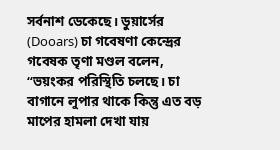সর্বনাশ ডেকেছে। ডুয়ার্সের (Dooars) চা গবেষণা কেন্দ্রের গবেষক তৃণা মণ্ডল বলেন, “ভয়ংকর পরিস্থিতি চলছে। চা বাগানে লুপার থাকে কিন্তু এত বড় মাপের হামলা দেখা যায়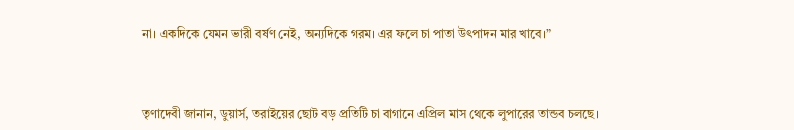না। একদিকে যেমন ভারী বর্ষণ নেই, অন্যদিকে গরম। এর ফলে চা পাতা উৎপাদন মার খাবে।”



তৃণাদেবী জানান, ডুয়ার্স, তরাইয়ের ছোট বড় প্রতিটি চা বাগানে এপ্রিল মাস থেকে লুপারের তান্ডব চলছে।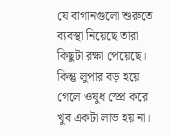যে বাগানগুলো শুরুতে ব্যবস্থা নিয়েছে তারা কিছুটা রক্ষা পেয়েছে। কিন্তু লুপার বড় হয়ে গেলে ওষুধ স্প্রে করে খুব একটা লাভ হয় না।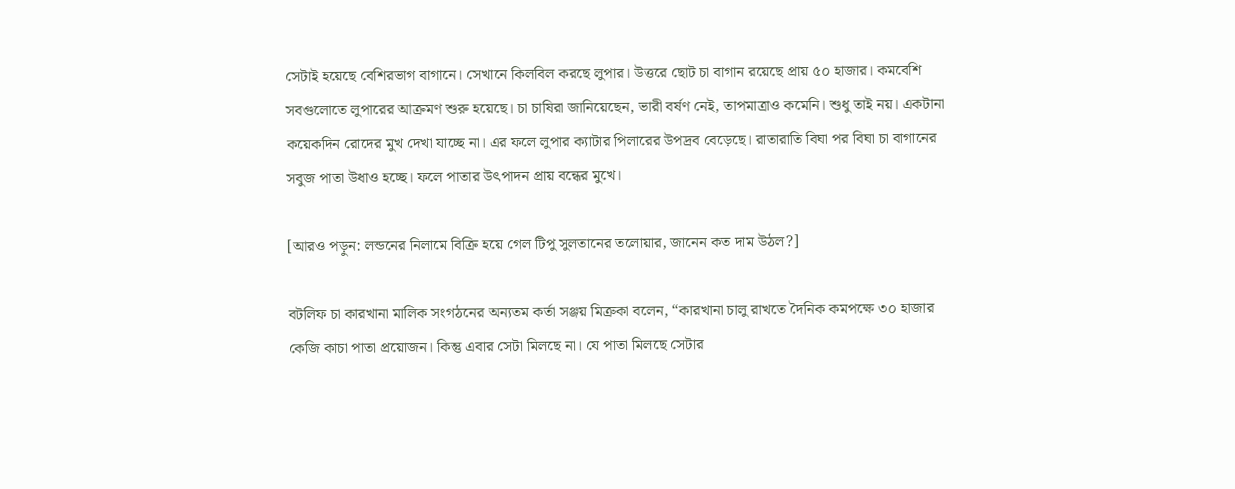সেটাই হয়েছে বেশিরভাগ বাগানে। সেখানে কিলবিল করছে লুপার। উত্তরে ছোট চা বাগান রয়েছে প্রায় ৫০ হাজার। কমবেশি সবগুলোতে লুপারের আক্রমণ শুরু হয়েছে। চা চাষিরা জানিয়েছেন, ভারী বর্ষণ নেই, তাপমাত্রাও কমেনি। শুধু তাই নয়। একটানা কয়েকদিন রোদের মুখ দেখা যাচ্ছে না। এর ফলে লুপার ক্যাটার পিলারের উপদ্রব বেড়েছে। রাতারাতি বিঘা পর বিঘা চা বাগানের সবুজ পাতা উধাও হচ্ছে। ফলে পাতার উৎপাদন প্রায় বন্ধের মুখে।

[আরও পড়ুন: লন্ডনের নিলামে বিক্রি হয়ে গেল টিপু সুলতানের তলোয়ার, জানেন কত দাম উঠল?]

বটলিফ চা কারখানা মালিক সংগঠনের অন্যতম কর্তা সঞ্জয় মিত্রুকা বলেন, “কারখানা চালু রাখতে দৈনিক কমপক্ষে ৩০ হাজার কেজি কাচা পাতা প্রয়োজন। কিন্তু এবার সেটা মিলছে না। যে পাতা মিলছে সেটার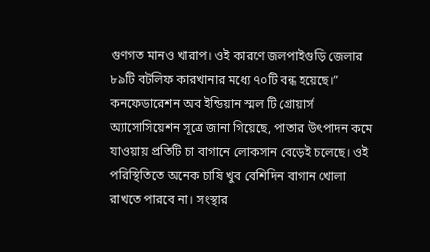গুণগত মানও খারাপ। ওই কারণে জলপাইগুড়ি জেলার ৮৯টি বটলিফ কারখানার মধ্যে ৭০টি বন্ধ হয়েছে।” কনফেডারেশন অব ইন্ডিয়ান স্মল টি গ্রোয়ার্স অ্যাসোসিয়েশন সূত্রে জানা গিয়েছে, পাতার উৎপাদন কমে যাওয়ায় প্রতিটি চা বাগানে লোকসান বেড়েই চলেছে। ওই পরিস্থিতিতে অনেক চাষি খুব বেশিদিন বাগান খোলা রাখতে পারবে না। সংস্থার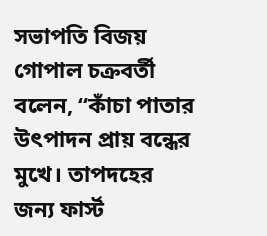সভাপতি বিজয় গোপাল চক্রবর্তী বলেন, “কাঁচা পাতার উৎপাদন প্রায় বন্ধের মুখে। তাপদহের জন্য ফার্স্ট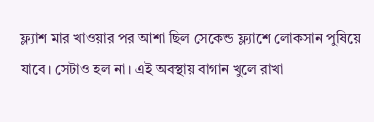ফ্ল্যাশ মার খাওয়ার পর আশা ছিল সেকেন্ড ফ্ল্যাশে লোকসান পুষিয়ে যাবে। সেটাও হল না। এই অবস্থায় বাগান খুলে রাখা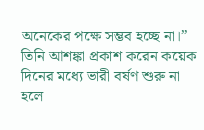অনেকের পক্ষে সম্ভব হচ্ছে না।” তিনি আশঙ্কা প্রকাশ করেন কয়েক দিনের মধ্যে ভারী বর্ষণ শুরু না হলে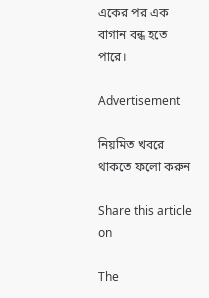একের পর এক বাগান বন্ধ হতে পারে।

Advertisement

নিয়মিত খবরে থাকতে ফলো করুন

Share this article on

The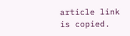article link is copied.